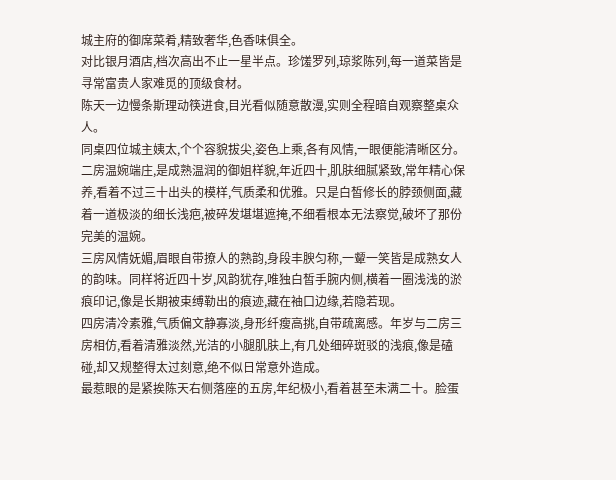城主府的御席菜肴,精致奢华,色香味俱全。
对比银月酒店,档次高出不止一星半点。珍馐罗列,琼浆陈列,每一道菜皆是寻常富贵人家难觅的顶级食材。
陈天一边慢条斯理动筷进食,目光看似随意散漫,实则全程暗自观察整桌众人。
同桌四位城主姨太,个个容貌拔尖,姿色上乘,各有风情,一眼便能清晰区分。
二房温婉端庄,是成熟温润的御姐样貌,年近四十,肌肤细腻紧致,常年精心保养,看着不过三十出头的模样,气质柔和优雅。只是白皙修长的脖颈侧面,藏着一道极淡的细长浅疤,被碎发堪堪遮掩,不细看根本无法察觉,破坏了那份完美的温婉。
三房风情妩媚,眉眼自带撩人的熟韵,身段丰腴匀称,一颦一笑皆是成熟女人的韵味。同样将近四十岁,风韵犹存,唯独白皙手腕内侧,横着一圈浅浅的淤痕印记,像是长期被束缚勒出的痕迹,藏在袖口边缘,若隐若现。
四房清冷素雅,气质偏文静寡淡,身形纤瘦高挑,自带疏离感。年岁与二房三房相仿,看着清雅淡然,光洁的小腿肌肤上,有几处细碎斑驳的浅痕,像是磕碰,却又规整得太过刻意,绝不似日常意外造成。
最惹眼的是紧挨陈天右侧落座的五房,年纪极小,看着甚至未满二十。脸蛋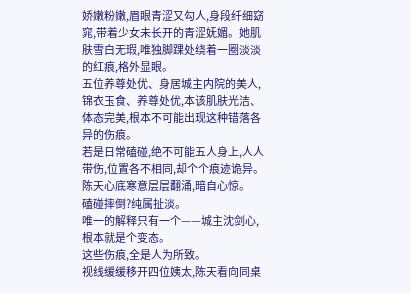娇嫩粉嫩,眉眼青涩又勾人,身段纤细窈窕,带着少女未长开的青涩妩媚。她肌肤雪白无瑕,唯独脚踝处绕着一圈淡淡的红痕,格外显眼。
五位养尊处优、身居城主内院的美人,锦衣玉食、养尊处优,本该肌肤光洁、体态完美,根本不可能出现这种错落各异的伤痕。
若是日常磕碰,绝不可能五人身上,人人带伤,位置各不相同,却个个痕迹诡异。
陈天心底寒意层层翻涌,暗自心惊。
磕碰摔倒?纯属扯淡。
唯一的解释只有一个——城主沈剑心,根本就是个变态。
这些伤痕,全是人为所致。
视线缓缓移开四位姨太,陈天看向同桌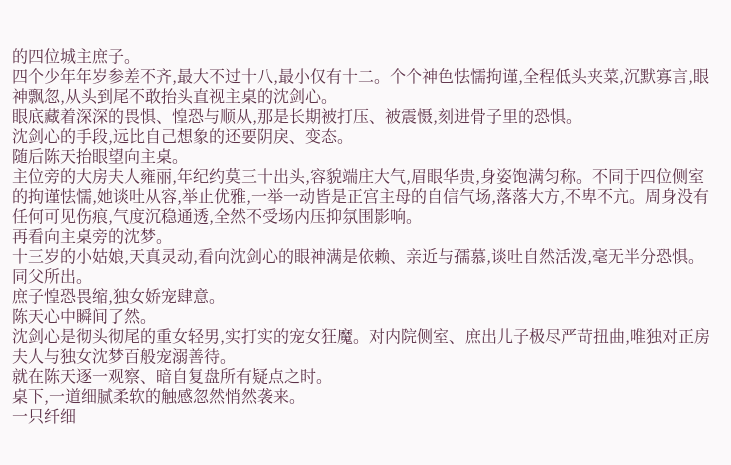的四位城主庶子。
四个少年年岁参差不齐,最大不过十八,最小仅有十二。个个神色怯懦拘谨,全程低头夹菜,沉默寡言,眼神飘忽,从头到尾不敢抬头直视主桌的沈剑心。
眼底藏着深深的畏惧、惶恐与顺从,那是长期被打压、被震慑,刻进骨子里的恐惧。
沈剑心的手段,远比自己想象的还要阴戾、变态。
随后陈天抬眼望向主桌。
主位旁的大房夫人雍丽,年纪约莫三十出头,容貌端庄大气,眉眼华贵,身姿饱满匀称。不同于四位侧室的拘谨怯懦,她谈吐从容,举止优雅,一举一动皆是正宫主母的自信气场,落落大方,不卑不亢。周身没有任何可见伤痕,气度沉稳通透,全然不受场内压抑氛围影响。
再看向主桌旁的沈梦。
十三岁的小姑娘,天真灵动,看向沈剑心的眼神满是依赖、亲近与孺慕,谈吐自然活泼,毫无半分恐惧。
同父所出。
庶子惶恐畏缩,独女娇宠肆意。
陈天心中瞬间了然。
沈剑心是彻头彻尾的重女轻男,实打实的宠女狂魔。对内院侧室、庶出儿子极尽严苛扭曲,唯独对正房夫人与独女沈梦百般宠溺善待。
就在陈天逐一观察、暗自复盘所有疑点之时。
桌下,一道细腻柔软的触感忽然悄然袭来。
一只纤细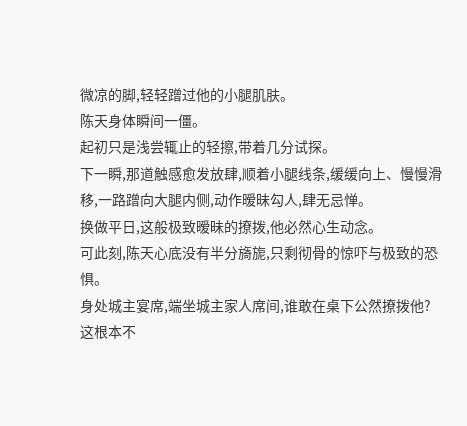微凉的脚,轻轻蹭过他的小腿肌肤。
陈天身体瞬间一僵。
起初只是浅尝辄止的轻擦,带着几分试探。
下一瞬,那道触感愈发放肆,顺着小腿线条,缓缓向上、慢慢滑移,一路蹭向大腿内侧,动作暧昧勾人,肆无忌惮。
换做平日,这般极致暧昧的撩拨,他必然心生动念。
可此刻,陈天心底没有半分旖旎,只剩彻骨的惊吓与极致的恐惧。
身处城主宴席,端坐城主家人席间,谁敢在桌下公然撩拨他?
这根本不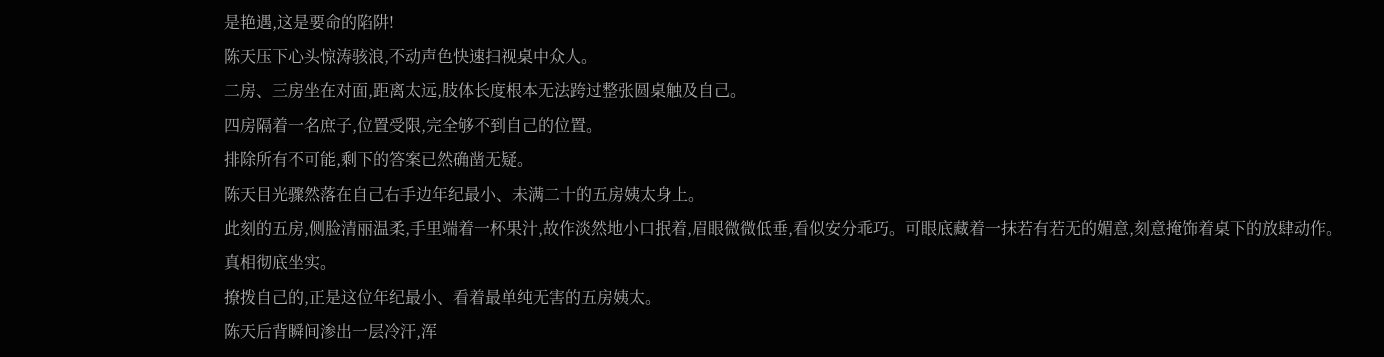是艳遇,这是要命的陷阱!
陈天压下心头惊涛骇浪,不动声色快速扫视桌中众人。
二房、三房坐在对面,距离太远,肢体长度根本无法跨过整张圆桌触及自己。
四房隔着一名庶子,位置受限,完全够不到自己的位置。
排除所有不可能,剩下的答案已然确凿无疑。
陈天目光骤然落在自己右手边年纪最小、未满二十的五房姨太身上。
此刻的五房,侧脸清丽温柔,手里端着一杯果汁,故作淡然地小口抿着,眉眼微微低垂,看似安分乖巧。可眼底藏着一抹若有若无的媚意,刻意掩饰着桌下的放肆动作。
真相彻底坐实。
撩拨自己的,正是这位年纪最小、看着最单纯无害的五房姨太。
陈天后背瞬间渗出一层冷汗,浑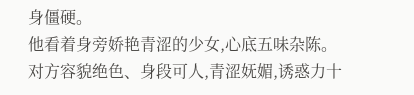身僵硬。
他看着身旁娇艳青涩的少女,心底五味杂陈。
对方容貌绝色、身段可人,青涩妩媚,诱惑力十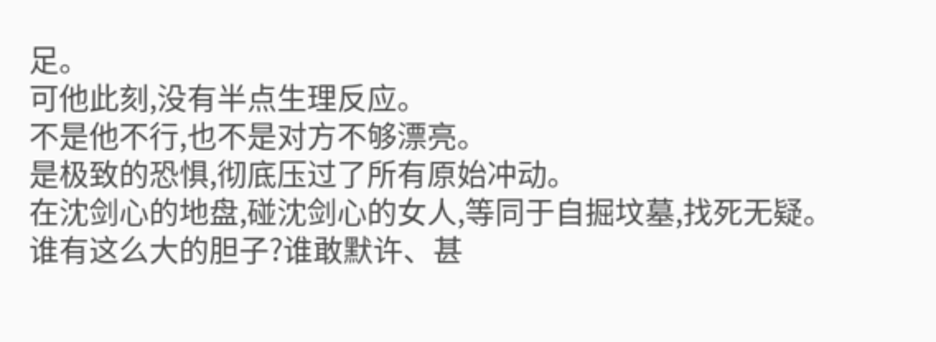足。
可他此刻,没有半点生理反应。
不是他不行,也不是对方不够漂亮。
是极致的恐惧,彻底压过了所有原始冲动。
在沈剑心的地盘,碰沈剑心的女人,等同于自掘坟墓,找死无疑。
谁有这么大的胆子?谁敢默许、甚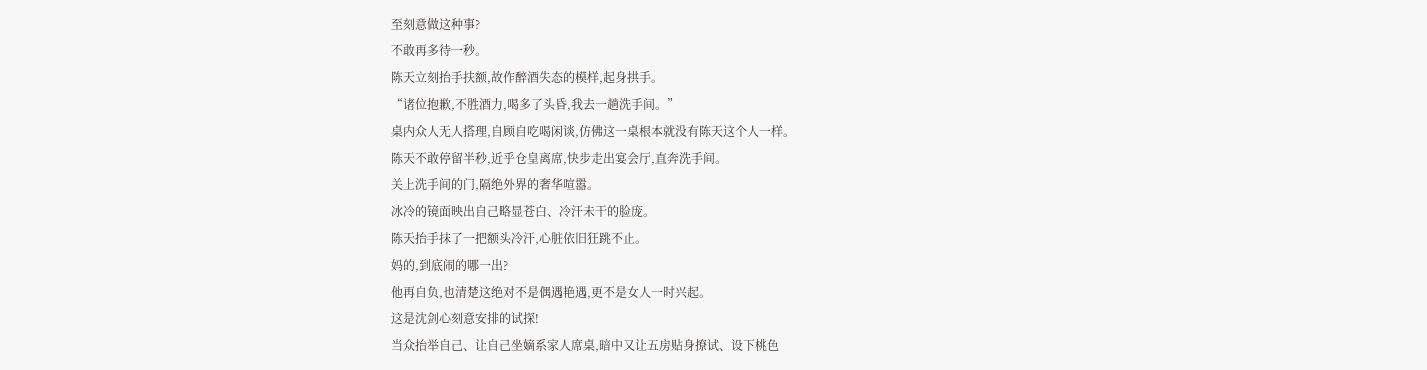至刻意做这种事?
不敢再多待一秒。
陈天立刻抬手扶额,故作醉酒失态的模样,起身拱手。
“诸位抱歉,不胜酒力,喝多了头昏,我去一趟洗手间。”
桌内众人无人搭理,自顾自吃喝闲谈,仿佛这一桌根本就没有陈天这个人一样。
陈天不敢停留半秒,近乎仓皇离席,快步走出宴会厅,直奔洗手间。
关上洗手间的门,隔绝外界的奢华喧嚣。
冰冷的镜面映出自己略显苍白、冷汗未干的脸庞。
陈天抬手抹了一把额头冷汗,心脏依旧狂跳不止。
妈的,到底闹的哪一出?
他再自负,也清楚这绝对不是偶遇艳遇,更不是女人一时兴起。
这是沈剑心刻意安排的试探!
当众抬举自己、让自己坐嫡系家人席桌,暗中又让五房贴身撩试、设下桃色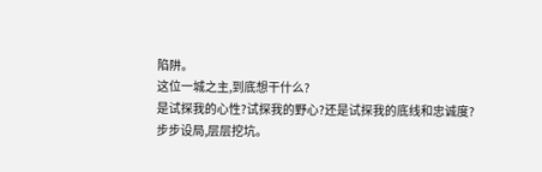陷阱。
这位一城之主,到底想干什么?
是试探我的心性?试探我的野心?还是试探我的底线和忠诚度?
步步设局,层层挖坑。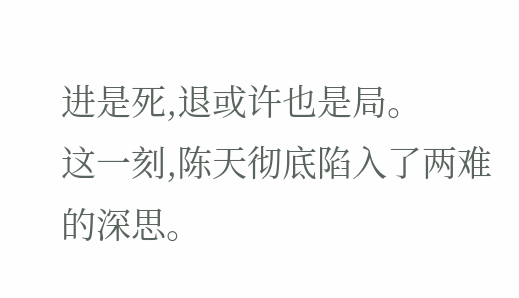进是死,退或许也是局。
这一刻,陈天彻底陷入了两难的深思。